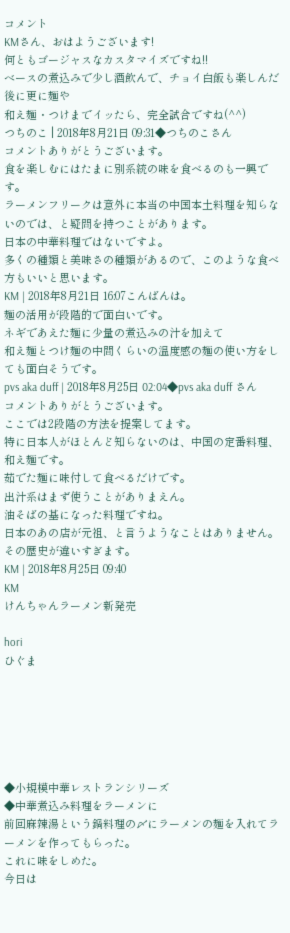コメント
KMさん、おはようございます!
何ともゴージャスなカスタマイズですね!!
ベースの煮込みで少し酒飲んで、チョイ白飯も楽しんだ後に更に麺や
和え麺・つけまでイッたら、完全試合ですね(^^)
つちのこ | 2018年8月21日 09:31◆つちのこさん
コメントありがとうございます。
食を楽しむにはたまに別系統の味を食べるのも一興です。
ラーメンフリークは意外に本当の中国本土料理を知らないのでは、と疑問を持つことがあります。
日本の中華料理ではないですよ。
多くの種類と美味さの種類があるので、このような食べ方もいいと思います。
KM | 2018年8月21日 16:07こんばんは。
麺の活用が段階的で面白いです。
ネギであえた麺に少量の煮込みの汁を加えて
和え麺とつけ麺の中間くらいの温度感の麺の使い方をしても面白そうです。
pvs aka duff | 2018年8月25日 02:04◆pvs aka duff さん
コメントありがとうございます。
ここでは2段階の方法を提案してます。
特に日本人がほとんど知らないのは、中国の定番料理、和え麺です。
茹でた麺に味付して食べるだけです。
出汁系はまず使うことがありまえん。
油そばの基になった料理ですね。
日本のあの店が元祖、と言うようなことはありません。
その歴史が違いすぎます。
KM | 2018年8月25日 09:40
KM
けんちゃんラーメン新発売

hori
ひぐま






◆小規模中華レストランシリーズ
◆中華煮込み料理をラーメンに
前回麻辣湯という鍋料理の〆にラーメンの麺を入れてラーメンを作ってもらった。
これに味をしめた。
今日は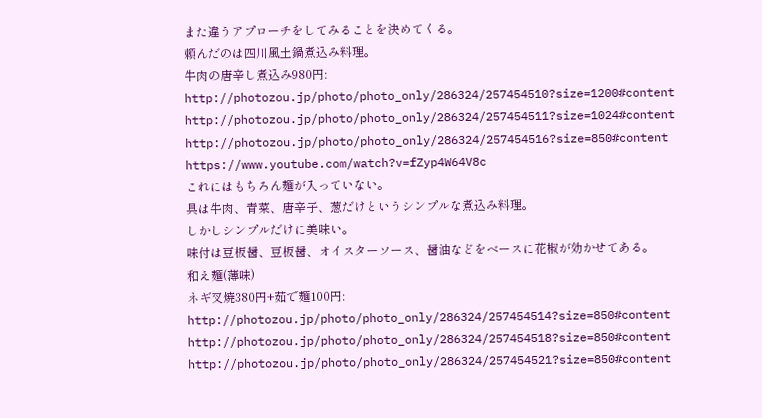また違うアプローチをしてみることを決めてくる。
頼んだのは四川風土鍋煮込み料理。
牛肉の唐辛し煮込み980円:
http://photozou.jp/photo/photo_only/286324/257454510?size=1200#content
http://photozou.jp/photo/photo_only/286324/257454511?size=1024#content
http://photozou.jp/photo/photo_only/286324/257454516?size=850#content
https://www.youtube.com/watch?v=fZyp4W64V8c
これにはもちろん麺が入っていない。
具は牛肉、青菜、唐辛子、葱だけというシンプルな煮込み料理。
しかしシンプルだけに美味い。
味付は豆板醤、豆板醤、オイスターソース、醤油などをベースに花椒が効かせてある。
和え麺(薄味)
ネギ叉焼380円+茹で麺100円:
http://photozou.jp/photo/photo_only/286324/257454514?size=850#content
http://photozou.jp/photo/photo_only/286324/257454518?size=850#content
http://photozou.jp/photo/photo_only/286324/257454521?size=850#content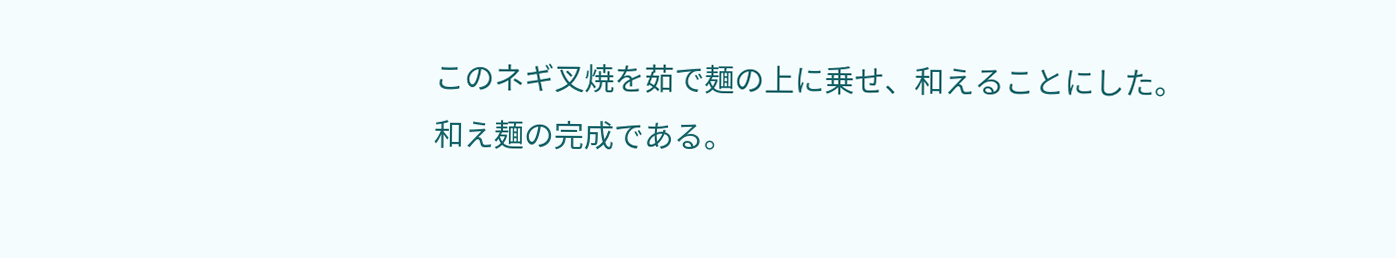このネギ叉焼を茹で麺の上に乗せ、和えることにした。
和え麺の完成である。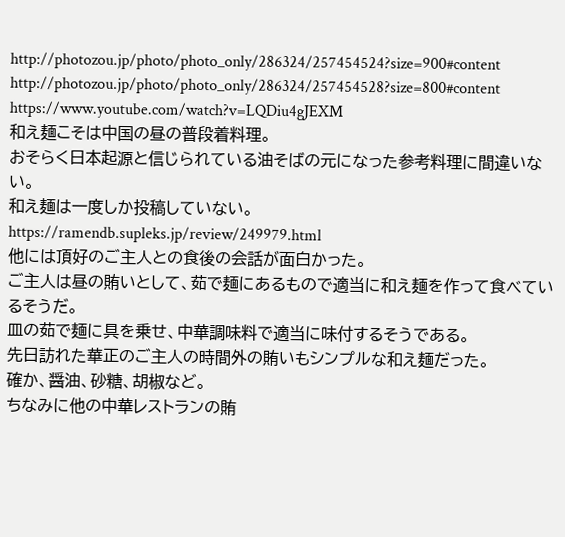http://photozou.jp/photo/photo_only/286324/257454524?size=900#content
http://photozou.jp/photo/photo_only/286324/257454528?size=800#content
https://www.youtube.com/watch?v=LQDiu4gJEXM
和え麺こそは中国の昼の普段着料理。
おそらく日本起源と信じられている油そばの元になった参考料理に間違いない。
和え麺は一度しか投稿していない。
https://ramendb.supleks.jp/review/249979.html
他には頂好のご主人との食後の会話が面白かった。
ご主人は昼の賄いとして、茹で麺にあるもので適当に和え麺を作って食べているそうだ。
皿の茹で麺に具を乗せ、中華調味料で適当に味付するそうである。
先日訪れた華正のご主人の時間外の賄いもシンプルな和え麺だった。
確か、醤油、砂糖、胡椒など。
ちなみに他の中華レストランの賄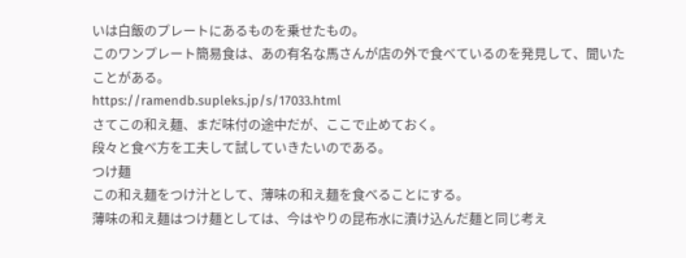いは白飯のプレートにあるものを乗せたもの。
このワンプレート簡易食は、あの有名な馬さんが店の外で食べているのを発見して、聞いたことがある。
https://ramendb.supleks.jp/s/17033.html
さてこの和え麺、まだ味付の途中だが、ここで止めておく。
段々と食べ方を工夫して試していきたいのである。
つけ麺
この和え麺をつけ汁として、薄味の和え麺を食べることにする。
薄味の和え麺はつけ麺としては、今はやりの昆布水に漬け込んだ麺と同じ考え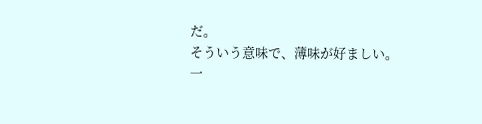だ。
そういう意味で、薄味が好ましい。
一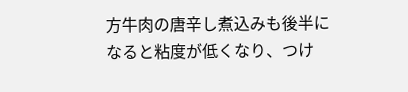方牛肉の唐辛し煮込みも後半になると粘度が低くなり、つけ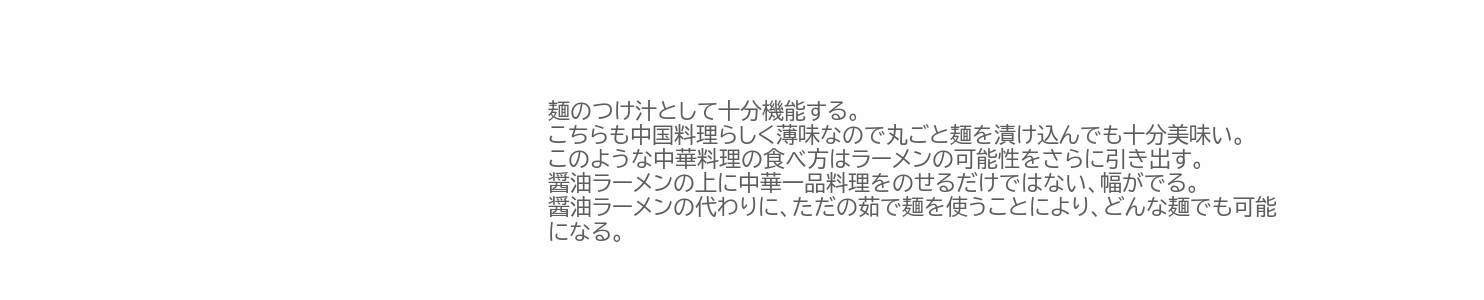麺のつけ汁として十分機能する。
こちらも中国料理らしく薄味なので丸ごと麺を漬け込んでも十分美味い。
このような中華料理の食べ方はラーメンの可能性をさらに引き出す。
醤油ラーメンの上に中華一品料理をのせるだけではない、幅がでる。
醤油ラーメンの代わりに、ただの茹で麺を使うことにより、どんな麺でも可能になる。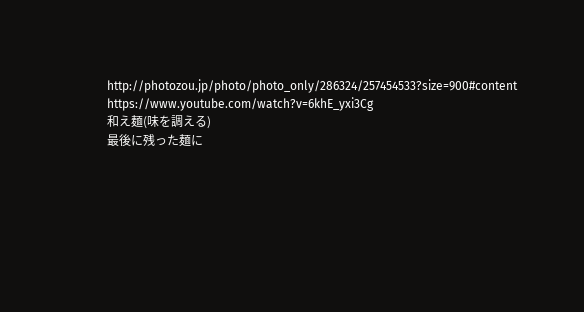http://photozou.jp/photo/photo_only/286324/257454533?size=900#content
https://www.youtube.com/watch?v=6khE_yxi3Cg
和え麺(味を調える)
最後に残った麺に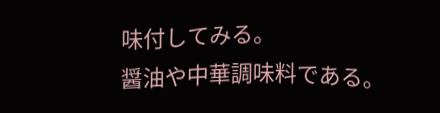味付してみる。
醤油や中華調味料である。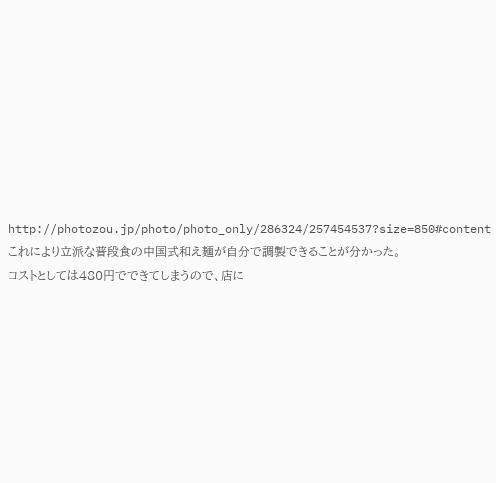http://photozou.jp/photo/photo_only/286324/257454537?size=850#content
これにより立派な普段食の中国式和え麺が自分で調製できることが分かった。
コストとしては480円でできてしまうので、店に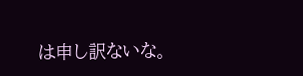は申し訳ないな。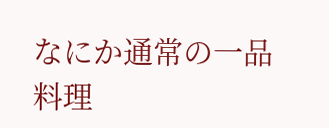なにか通常の一品料理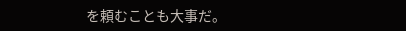を頼むことも大事だ。